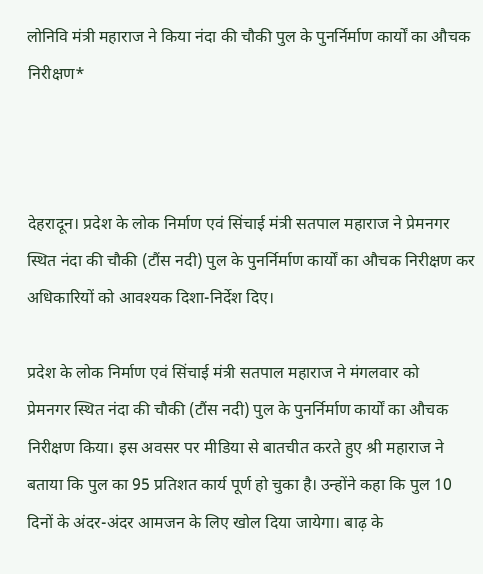लोनिवि मंत्री महाराज ने किया नंदा की चौकी पुल के पुनर्निर्माण कार्यों का औचक निरीक्षण*



देहरादून। प्रदेश के लोक निर्माण एवं सिंचाई मंत्री सतपाल महाराज ने प्रेमनगर स्थित नंदा की चौकी (टौंस नदी) पुल के पुनर्निर्माण कार्यों का औचक निरीक्षण कर अधिकारियों को आवश्यक दिशा-निर्देश दिए।

प्रदेश के लोक निर्माण एवं सिंचाई मंत्री सतपाल महाराज ने मंगलवार को
प्रेमनगर स्थित नंदा की चौकी (टौंस नदी) पुल के पुनर्निर्माण कार्यों का औचक निरीक्षण किया। इस अवसर पर मीडिया से बातचीत करते हुए श्री महाराज ने बताया कि पुल का 95 प्रतिशत कार्य पूर्ण हो चुका है। उन्होंने कहा कि पुल 10 दिनों के अंदर-अंदर आमजन के लिए खोल दिया जायेगा। बाढ़ के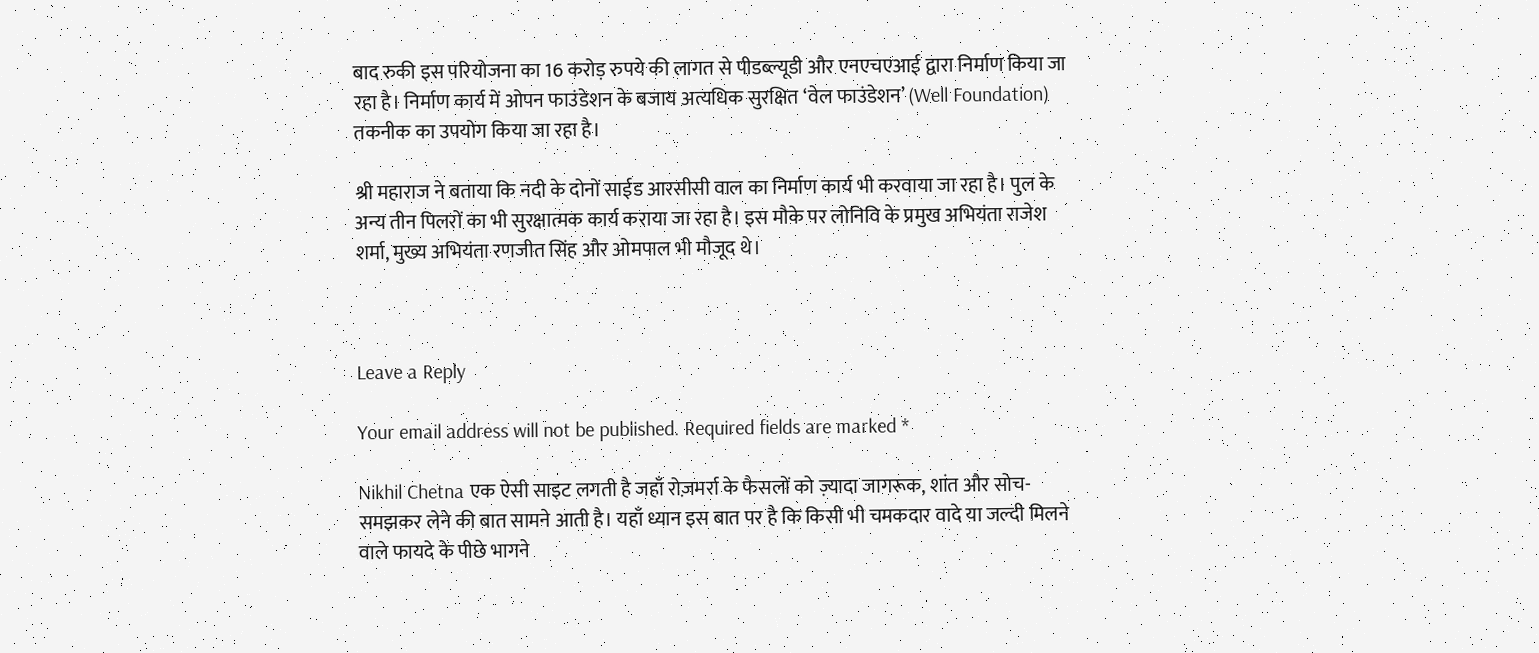बाद रुकी इस परियोजना का 16 करोड़ रुपये की लागत से पीडब्ल्यूडी और एनएचएआई द्वारा निर्माण किया जा रहा है। निर्माण कार्य में ओपन फाउंडेशन के बजाय अत्यधिक सुरक्षित ‘वेल फाउंडेशन’ (Well Foundation) तकनीक का उपयोग किया जा रहा है।

श्री महाराज ने बताया कि नदी के दोनों साईड आरसीसी वाल का निर्माण कार्य भी करवाया जा रहा है। पुल के अन्य तीन पिलरों का भी सुरक्षात्मक कार्य कराया जा रहा है। इस मौके पर लोनिवि के प्रमुख अभियंता राजेश शर्मा, मुख्य अभियंता रणजीत सिंह और ओमपाल भी मौजूद थे।



Leave a Reply

Your email address will not be published. Required fields are marked *

Nikhil Chetna एक ऐसी साइट लगती है जहाँ रोज़मर्रा के फैसलों को ज़्यादा जागरूक, शांत और सोच-समझकर लेने की बात सामने आती है। यहाँ ध्यान इस बात पर है कि किसी भी चमकदार वादे या जल्दी मिलने वाले फायदे के पीछे भागने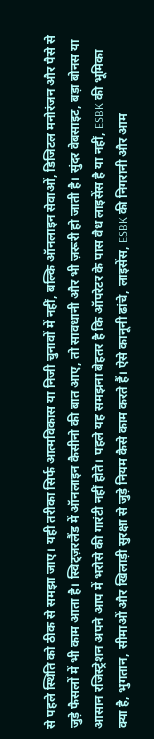से पहले स्थिति को ठीक से समझा जाए। यही तरीका सिर्फ आत्मविकास या निजी चुनावों में नहीं, बल्कि ऑनलाइन सेवाओं, डिजिटल मनोरंजन और पैसे से जुड़े फैसलों में भी काम आता है। स्विट्ज़रलैंड में ऑनलाइन कैसीनो की बात आए, तो सावधानी और भी ज़रूरी हो जाती है। सुंदर वेबसाइट, बड़ा बोनस या आसान रजिस्ट्रेशन अपने आप में भरोसे की गारंटी नहीं होते। पहले यह समझना बेहतर है कि ऑपरेटर के पास वैध लाइसेंस है या नहीं, ESBK की भूमिका क्या है, भुगतान, सीमाओं और खिलाड़ी सुरक्षा से जुड़े नियम कैसे काम करते हैं। ऐसे कानूनी ढांचे, लाइसेंस, ESBK की निगरानी और आम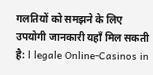गलतियों को समझने के लिए उपयोगी जानकारी यहाँ मिल सकती है: l legale Online-Casinos in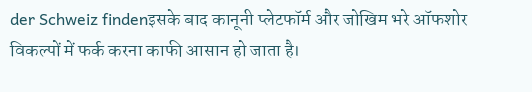der Schweiz findenइसके बाद कानूनी प्लेटफॉर्म और जोखिम भरे ऑफशोर विकल्पों में फर्क करना काफी आसान हो जाता है।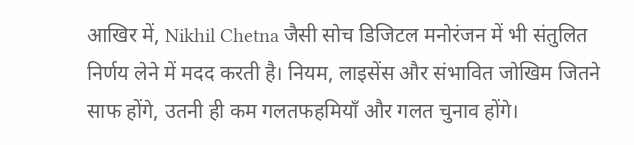आखिर में, Nikhil Chetna जैसी सोच डिजिटल मनोरंजन में भी संतुलित निर्णय लेने में मदद करती है। नियम, लाइसेंस और संभावित जोखिम जितने साफ होंगे, उतनी ही कम गलतफहमियाँ और गलत चुनाव होंगे।